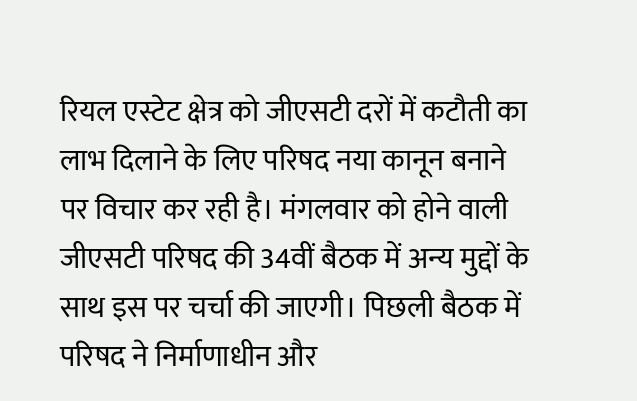रियल एस्टेट क्षेत्र को जीएसटी दरों में कटौती का लाभ दिलाने के लिए परिषद नया कानून बनाने पर विचार कर रही है। मंगलवार को होने वाली जीएसटी परिषद की 34वीं बैठक में अन्य मुद्दों के साथ इस पर चर्चा की जाएगी। पिछली बैठक में परिषद ने निर्माणाधीन और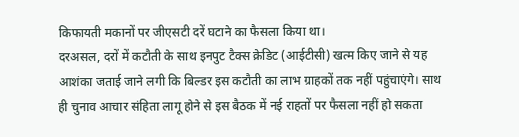किफायती मकानों पर जीएसटी दरें घटाने का फैसला किया था।
दरअसल, दरों में कटौती के साथ इनपुट टैक्स क्रेडिट (आईटीसी) खत्म किए जाने से यह आशंका जताई जाने लगी कि बिल्डर इस कटौती का लाभ ग्राहकों तक नहीं पहुंचाएंगे। साथ ही चुनाव आचार संहिता लागू होने से इस बैठक में नई राहतों पर फैसला नहीं हो सकता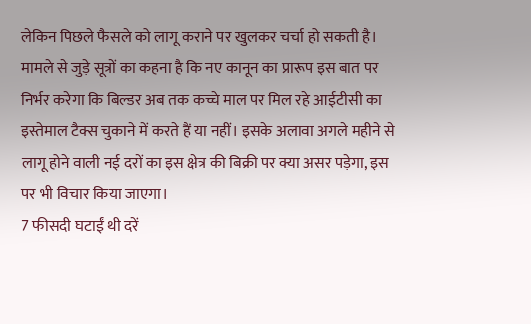लेकिन पिछले फैसले को लागू कराने पर खुलकर चर्चा हो सकती है। मामले से जुड़े सूत्रों का कहना है कि नए कानून का प्रारूप इस बात पर निर्भर करेगा कि बिल्डर अब तक कच्चे माल पर मिल रहे आईटीसी का इस्तेमाल टैक्स चुकाने में करते हैं या नहीं। इसके अलावा अगले महीने से लागू होने वाली नई दरों का इस क्षेत्र की बिक्री पर क्या असर पड़ेगा, इस पर भी विचार किया जाएगा।
7 फीसदी घटाईं थी दरें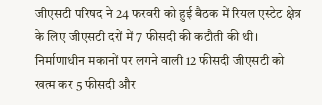जीएसटी परिषद ने 24 फरवरी को हुई बैठक में रियल एस्टेट क्षेत्र के लिए जीएसटी दरों में 7 फीसदी की कटौती की थी। निर्माणाधीन मकानों पर लगने वाली 12 फीसदी जीएसटी को खत्म कर 5 फीसदी और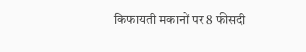किफायती मकानों पर 8 फीसदी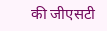की जीएसटी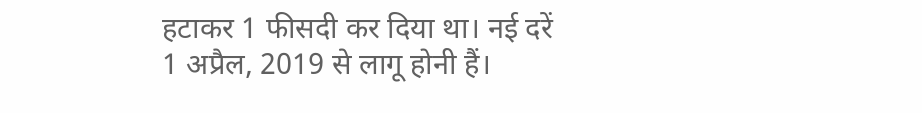हटाकर 1 फीसदी कर दिया था। नई दरें 1 अप्रैल, 2019 से लागू होनी हैं।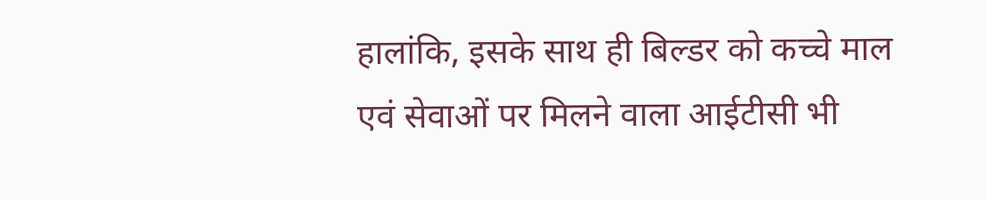हालांकि, इसके साथ ही बिल्डर को कच्चे माल एवं सेवाओं पर मिलने वाला आईटीसी भी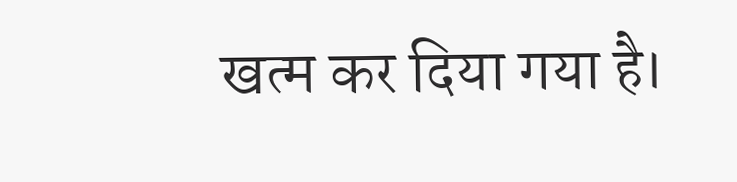खत्म कर दिया गया है।